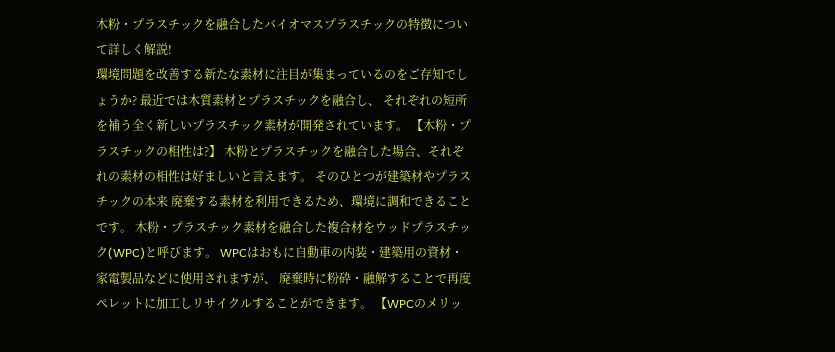木粉・プラスチックを融合したバイオマスプラスチックの特徴について詳しく解説!
環境問題を改善する新たな素材に注目が集まっているのをご存知でしょうか? 最近では木質素材とプラスチックを融合し、 それぞれの短所を補う全く新しいプラスチック素材が開発されています。 【木粉・プラスチックの相性は?】 木粉とプラスチックを融合した場合、それぞれの素材の相性は好ましいと言えます。 そのひとつが建築材やプラスチックの本来 廃棄する素材を利用できるため、環境に調和できることです。 木粉・プラスチック素材を融合した複合材をウッドプラスチック(WPC)と呼びます。 WPCはおもに自動車の内装・建築用の資材・家電製品などに使用されますが、 廃棄時に粉砕・融解することで再度ペレットに加工しリサイクルすることができます。 【WPCのメリッ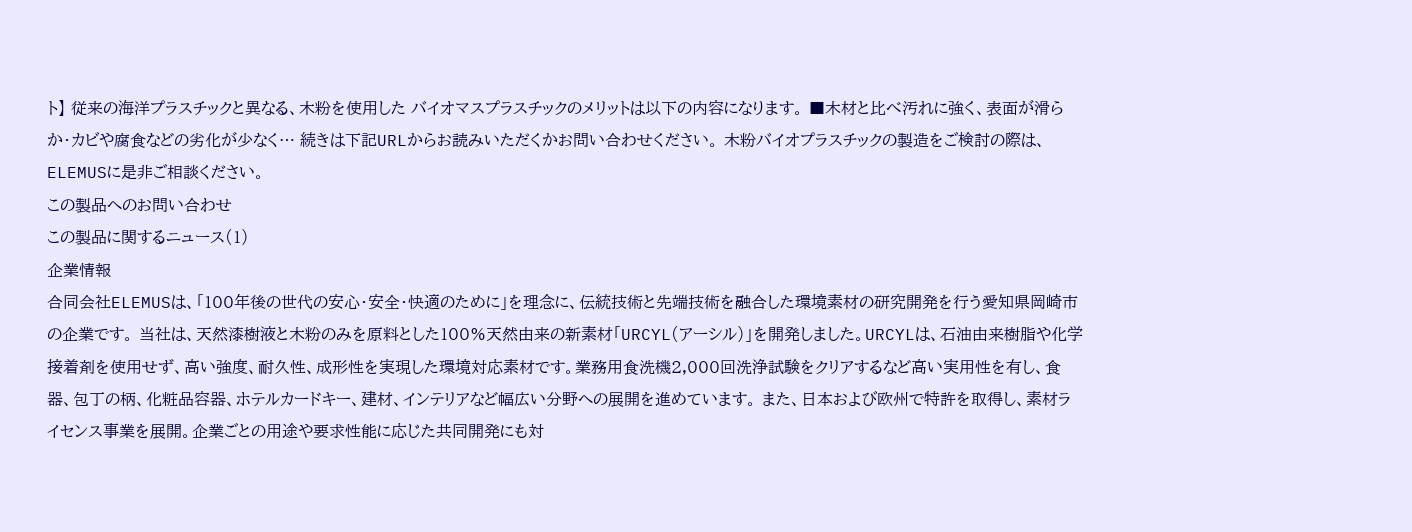ト】 従来の海洋プラスチックと異なる、木粉を使用した バイオマスプラスチックのメリットは以下の内容になります。 ■木材と比べ汚れに強く、表面が滑らか・カビや腐食などの劣化が少なく… 続きは下記URLからお読みいただくかお問い合わせください。 木粉バイオプラスチックの製造をご検討の際は、ELEMUSに是非ご相談ください。
この製品へのお問い合わせ
この製品に関するニュース(1)
企業情報
合同会社ELEMUSは、「100年後の世代の安心・安全・快適のために」を理念に、伝統技術と先端技術を融合した環境素材の研究開発を行う愛知県岡崎市の企業です。 当社は、天然漆樹液と木粉のみを原料とした100%天然由来の新素材「URCYL(アーシル)」を開発しました。URCYLは、石油由来樹脂や化学接着剤を使用せず、高い強度、耐久性、成形性を実現した環境対応素材です。業務用食洗機2,000回洗浄試験をクリアするなど高い実用性を有し、食器、包丁の柄、化粧品容器、ホテルカードキー、建材、インテリアなど幅広い分野への展開を進めています。 また、日本および欧州で特許を取得し、素材ライセンス事業を展開。企業ごとの用途や要求性能に応じた共同開発にも対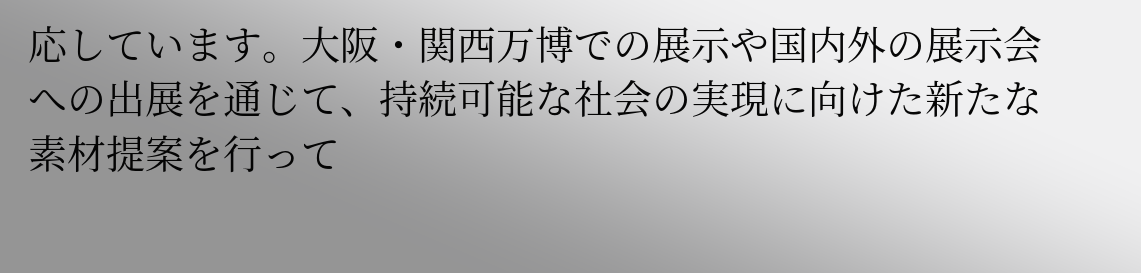応しています。大阪・関西万博での展示や国内外の展示会への出展を通じて、持続可能な社会の実現に向けた新たな素材提案を行って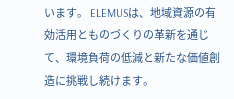います。 ELEMUSは、地域資源の有効活用とものづくりの革新を通じて、環境負荷の低減と新たな価値創造に挑戦し続けます。